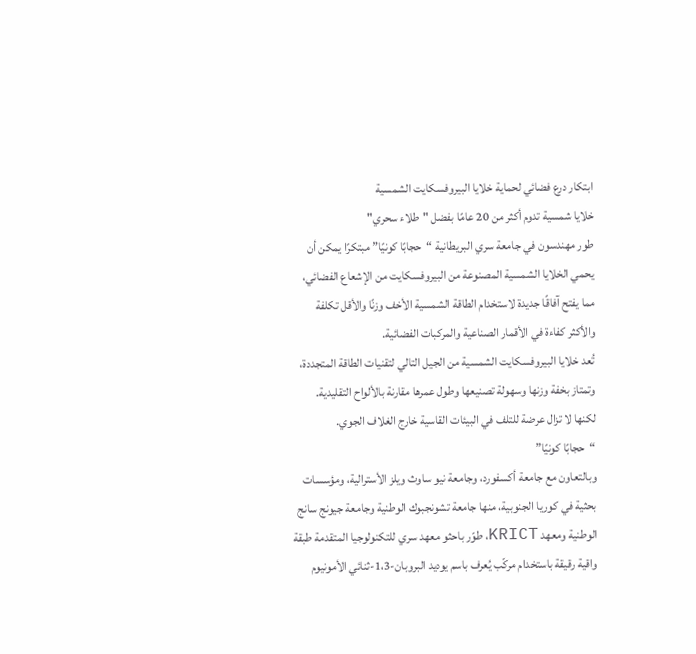ابتكار درع فضائي لحماية خلايا البيروفسكايت الشمسية
خلايا شمسية تدوم أكثر من 20 عامًا بفضل "طلاء سحري"
طور مهندسون في جامعة سري البريطانية “حجابًا كونيًا” مبتكرًا يمكن أن يحمي الخلايا الشمسية المصنوعة من البيروفسكايت من الإشعاع الفضائي، مما يفتح آفاقًا جديدة لاستخدام الطاقة الشمسية الأخف وزنًا والأقل تكلفة والأكثر كفاءة في الأقمار الصناعية والمركبات الفضائية.
تُعد خلايا البيروفسكايت الشمسية من الجيل التالي لتقنيات الطاقة المتجددة، وتمتاز بخفة وزنها وسهولة تصنيعها وطول عمرها مقارنة بالألواح التقليدية.
لكنها لا تزال عرضة للتلف في البيئات القاسية خارج الغلاف الجوي.
“حجابًا كونيًا”
وبالتعاون مع جامعة أكسفورد، وجامعة نيو ساوث ويلز الأسترالية، ومؤسسات بحثية في كوريا الجنوبية، منها جامعة تشونجبوك الوطنية وجامعة جيونج سانج الوطنية ومعهد KRICT، طوّر باحثو معهد سري للتكنولوجيا المتقدمة طبقة واقية رقيقة باستخدام مركّب يُعرف باسم يوديد البروبان-1،3-ثنائي الأمونيوم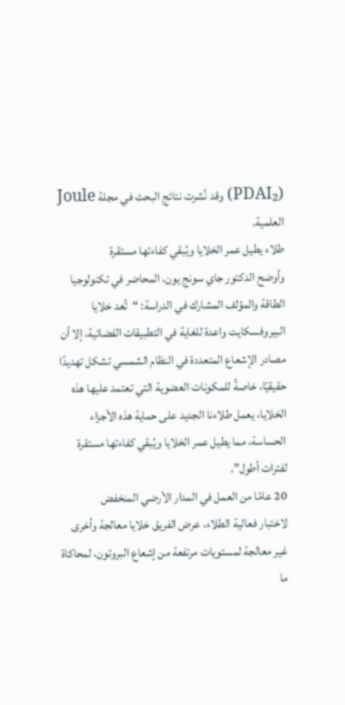(PDAI₂) وقد نُشرت نتائج البحث في مجلة Joule العلمية.
طلاء يطيل عمر الخلايا ويُبقي كفاءتها مستقرة
وأوضح الدكتور جاي سونج يون، المحاضر في تكنولوجيا الطاقة والمؤلف المشارك في الدراسة: “تُعد خلايا البيروفسكايت واعدة للغاية في التطبيقات الفضائية، إلا أن مصادر الإشعاع المتعددة في النظام الشمسي تشكل تهديدًا حقيقيًا، خاصةً للمكونات العضوية التي تعتمد عليها هذه الخلايا، يعمل طلاءنا الجديد على حماية هذه الأجزاء الحساسة، مما يطيل عمر الخلايا ويُبقي كفاءتها مستقرة لفترات أطول”.
20 عامًا من العمل في المدار الأرضي المنخفض
لاختبار فعالية الطلاء، عرض الفريق خلايا معالجة وأخرى غير معالجة لمستويات مرتفعة من إشعاع البروتون، لمحاكاة ما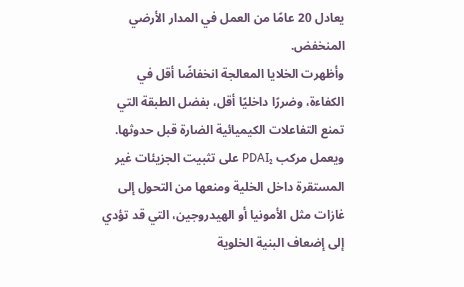يعادل 20 عامًا من العمل في المدار الأرضي المنخفض.
وأظهرت الخلايا المعالجة انخفاضًا أقل في الكفاءة، وضررًا داخليًا أقل، بفضل الطبقة التي تمنع التفاعلات الكيميائية الضارة قبل حدوثها.
ويعمل مركب PDAI₂ على تثبيت الجزيئات غير المستقرة داخل الخلية ومنعها من التحول إلى غازات مثل الأمونيا أو الهيدروجين، التي قد تؤدي إلى إضعاف البنية الخلوية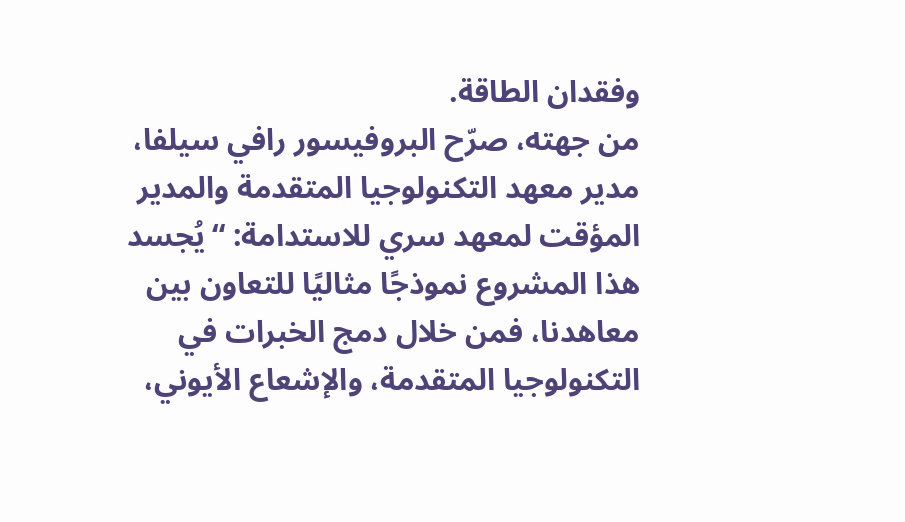وفقدان الطاقة.
من جهته، صرّح البروفيسور رافي سيلفا، مدير معهد التكنولوجيا المتقدمة والمدير المؤقت لمعهد سري للاستدامة: “يُجسد هذا المشروع نموذجًا مثاليًا للتعاون بين معاهدنا، فمن خلال دمج الخبرات في التكنولوجيا المتقدمة، والإشعاع الأيوني،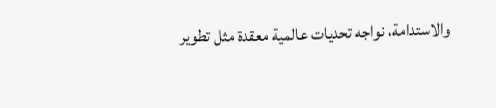والاستدامة، نواجه تحديات عالمية معقدة مثل تطوير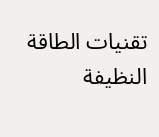تقنيات الطاقة النظيفة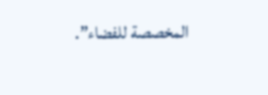المخصصة للفضاء”.